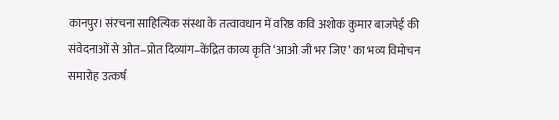कानपुर। संरचना साहित्यिक संस्था के तत्वावधान में वरिष्ठ कवि अशोक कुमार बाजपेई की संवेदनाओं से ओत–प्रोत दिव्यांग–केंद्रित काव्य कृति ‘आओ जी भर जिए’ का भव्य विमोचन समारोह उत्कर्ष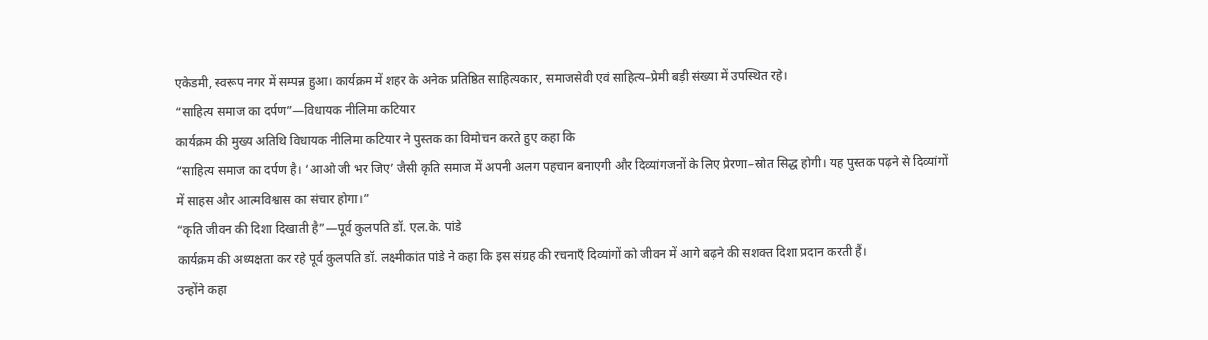एकेडमी, स्वरूप नगर में सम्पन्न हुआ। कार्यक्रम में शहर के अनेक प्रतिष्ठित साहित्यकार, समाजसेवी एवं साहित्य–प्रेमी बड़ी संख्या में उपस्थित रहे।
“साहित्य समाज का दर्पण”—विधायक नीलिमा कटियार
कार्यक्रम की मुख्य अतिथि विधायक नीलिमा कटियार ने पुस्तक का विमोचन करते हुए कहा कि
“साहित्य समाज का दर्पण है। ‘आओ जी भर जिए’ जैसी कृति समाज में अपनी अलग पहचान बनाएगी और दिव्यांगजनों के लिए प्रेरणा–स्रोत सिद्ध होगी। यह पुस्तक पढ़ने से दिव्यांगों में साहस और आत्मविश्वास का संचार होगा।”
“कृति जीवन की दिशा दिखाती है”—पूर्व कुलपति डॉ. एल.के. पांडे
कार्यक्रम की अध्यक्षता कर रहे पूर्व कुलपति डॉ. लक्ष्मीकांत पांडे ने कहा कि इस संग्रह की रचनाएँ दिव्यांगों को जीवन में आगे बढ़ने की सशक्त दिशा प्रदान करती हैं।
उन्होंने कहा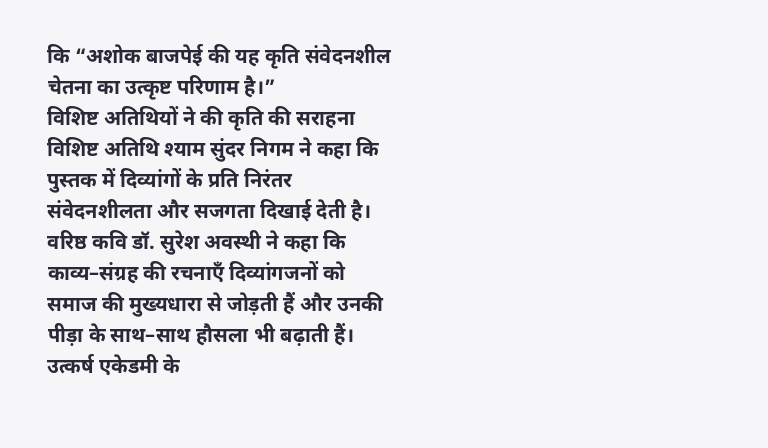कि “अशोक बाजपेई की यह कृति संवेदनशील चेतना का उत्कृष्ट परिणाम है।”
विशिष्ट अतिथियों ने की कृति की सराहना
विशिष्ट अतिथि श्याम सुंदर निगम ने कहा कि पुस्तक में दिव्यांगों के प्रति निरंतर संवेदनशीलता और सजगता दिखाई देती है।
वरिष्ठ कवि डॉ. सुरेश अवस्थी ने कहा कि काव्य–संग्रह की रचनाएँ दिव्यांगजनों को समाज की मुख्यधारा से जोड़ती हैं और उनकी पीड़ा के साथ–साथ हौसला भी बढ़ाती हैं।
उत्कर्ष एकेडमी के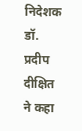निदेशक डॉ. प्रदीप दीक्षित ने कहा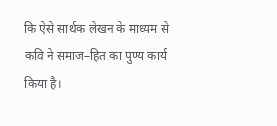कि ऐसे सार्थक लेखन के माध्यम से कवि ने समाज–हित का पुण्य कार्य किया है।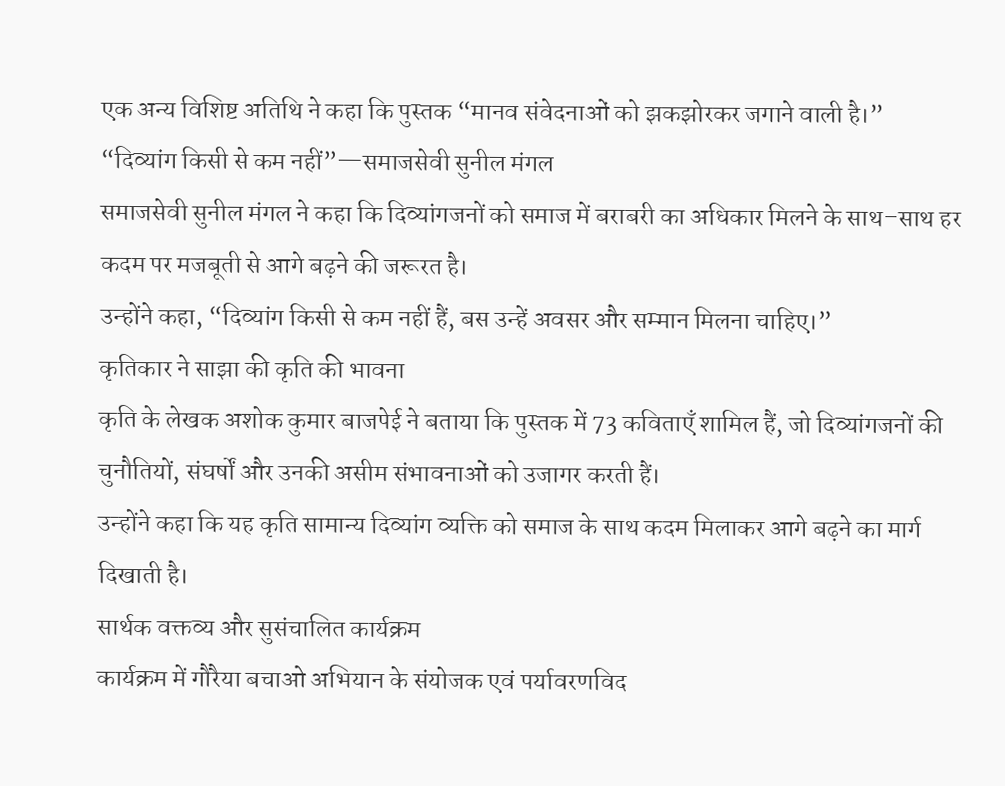एक अन्य विशिष्ट अतिथि ने कहा कि पुस्तक “मानव संवेदनाओं को झकझोरकर जगाने वाली है।”
“दिव्यांग किसी से कम नहीं”—समाजसेवी सुनील मंगल
समाजसेवी सुनील मंगल ने कहा कि दिव्यांगजनों को समाज में बराबरी का अधिकार मिलने के साथ–साथ हर कदम पर मजबूती से आगे बढ़ने की जरूरत है।
उन्होंने कहा, “दिव्यांग किसी से कम नहीं हैं, बस उन्हें अवसर और सम्मान मिलना चाहिए।”
कृतिकार ने साझा की कृति की भावना
कृति के लेखक अशोक कुमार बाजपेई ने बताया कि पुस्तक में 73 कविताएँ शामिल हैं, जो दिव्यांगजनों की चुनौतियों, संघर्षों और उनकी असीम संभावनाओं को उजागर करती हैं।
उन्होंने कहा कि यह कृति सामान्य दिव्यांग व्यक्ति को समाज के साथ कदम मिलाकर आगे बढ़ने का मार्ग दिखाती है।
सार्थक वक्तव्य और सुसंचालित कार्यक्रम
कार्यक्रम में गौरैया बचाओ अभियान के संयोजक एवं पर्यावरणविद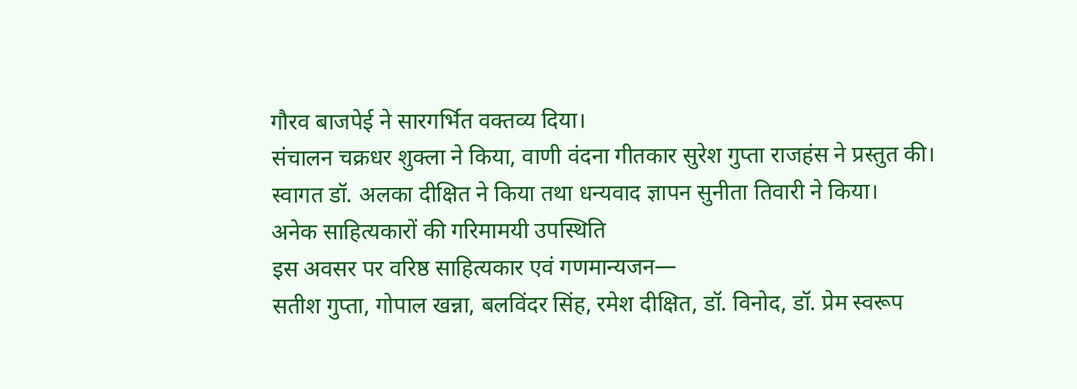गौरव बाजपेई ने सारगर्भित वक्तव्य दिया।
संचालन चक्रधर शुक्ला ने किया, वाणी वंदना गीतकार सुरेश गुप्ता राजहंस ने प्रस्तुत की।
स्वागत डॉ. अलका दीक्षित ने किया तथा धन्यवाद ज्ञापन सुनीता तिवारी ने किया।
अनेक साहित्यकारों की गरिमामयी उपस्थिति
इस अवसर पर वरिष्ठ साहित्यकार एवं गणमान्यजन—
सतीश गुप्ता, गोपाल खन्ना, बलविंदर सिंह, रमेश दीक्षित, डॉ. विनोद, डॉ. प्रेम स्वरूप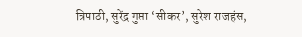त्रिपाठी, सुरेंद्र गुप्ता ‘सीकर’, सुरेश राजहंस,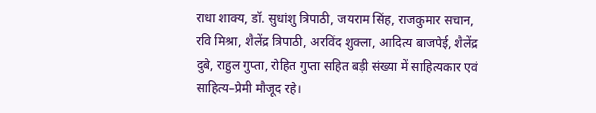राधा शाक्य, डॉ. सुधांशु त्रिपाठी, जयराम सिंह, राजकुमार सचान, रवि मिश्रा, शैलेंद्र त्रिपाठी, अरविंद शुक्ला, आदित्य बाजपेई, शैलेंद्र दुबे, राहुल गुप्ता, रोहित गुप्ता सहित बड़ी संख्या में साहित्यकार एवं साहित्य–प्रेमी मौजूद रहे।